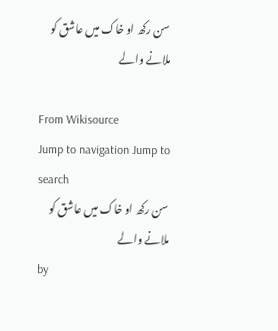سن رکھ او خاک میں عاشق کو ملانے والے

From Wikisource
Jump to navigation Jump to search
سن رکھ او خاک میں عاشق کو ملانے والے
by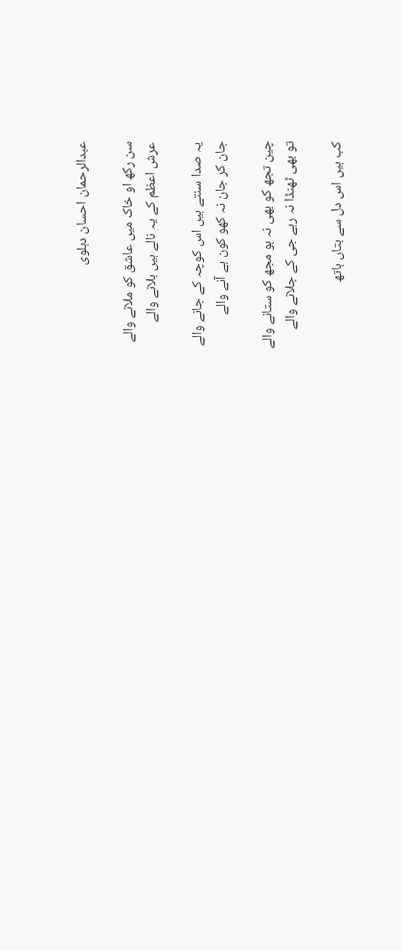عبدالرحمان احسان دہلوی

سن رکھ او خاک میں عاشق کو ملانے والے
عرش اعظم کے یہ نالے ہیں بلانے والے

یہ صدا سنتے ہیں اس کوچہ کے جانے والے
جان کر جان نہ کھو کون ہے آنے والے

چین تجھ کو بھی نہ ہو مجھ کو ستانے والے
تو بھی ٹھنڈا نہ رہے جی کے جلانے والے

کب ہیں اس دل سے بتاں ہاتھ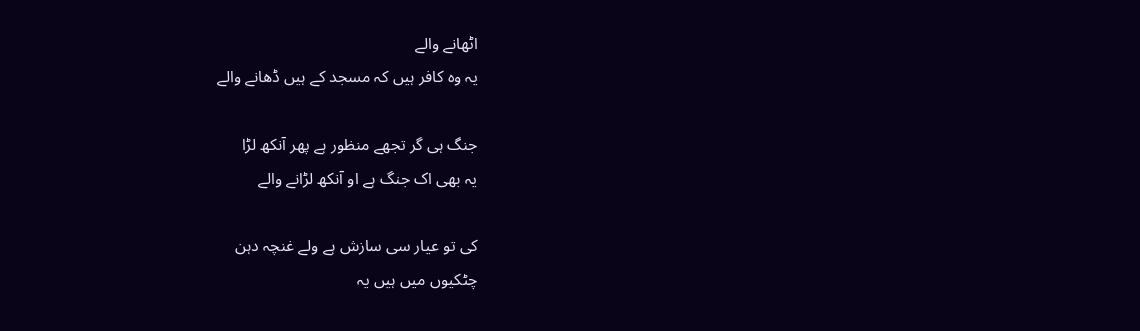اٹھانے والے
یہ وہ کافر ہیں کہ مسجد کے ہیں ڈھانے والے

جنگ ہی گر تجھے منظور ہے پھر آنکھ لڑا
یہ بھی اک جنگ ہے او آنکھ لڑانے والے

کی تو عیار سی سازش ہے ولے غنچہ دہن
چٹکیوں میں ہیں یہ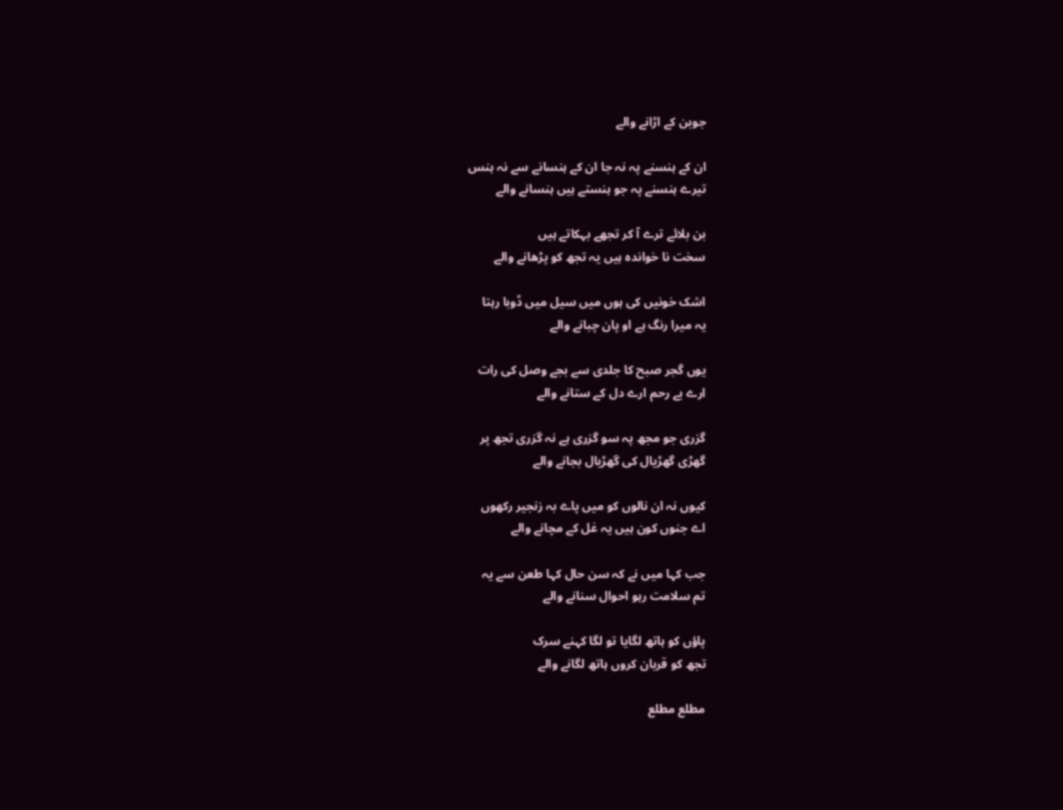جوبن کے اڑانے والے

ان کے ہنسنے پہ نہ جا ان کے ہنسانے سے نہ ہنس
تیرے ہنسنے پہ جو ہنستے ہیں ہنسانے والے

بن بلائے ترے آ کر تجھے بہکاتے ہیں
سخت نا خواندہ ہیں یہ تجھ کو پڑھانے والے

اشک خونیں کی ہوں میں سیل میں ڈوبا رہتا
یہ میرا رنگ ہے او پان چبانے والے

یوں گجر صبح کا جلدی سے بجے وصل کی رات
ارے بے رحم ارے دل کے ستانے والے

گزری جو مجھ پہ سو گزری ہے نہ گزری تجھ پر
گھڑی گھڑیال کی گھڑیال بجانے والے

کیوں نہ ان نالوں کو میں پاے بہ زنجیر رکھوں
اے جنوں کون ہیں یہ غل کے مچانے والے

جب کہا میں نے کہ سن حال کہا طعن سے یہ
تم سلامت رہو احوال سنانے والے

پاؤں کو ہاتھ لگایا تو لگا کہنے سرک
تجھ کو قربان کروں ہاتھ لگانے والے

مطلع مطلع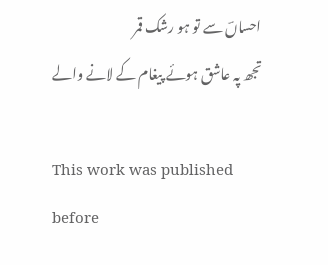احساںؔ سے تو ہو رشک قمر
تجھ پہ عاشق ہوئے پیغام کے لانے والے

This work was published before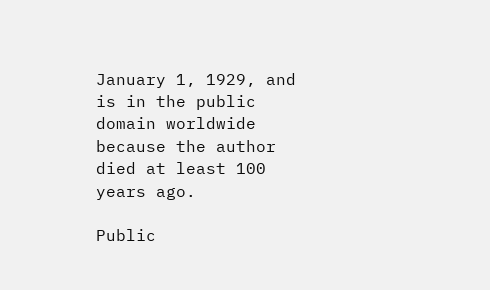January 1, 1929, and is in the public domain worldwide because the author died at least 100 years ago.

Public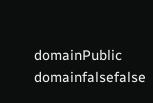domainPublic domainfalsefalse